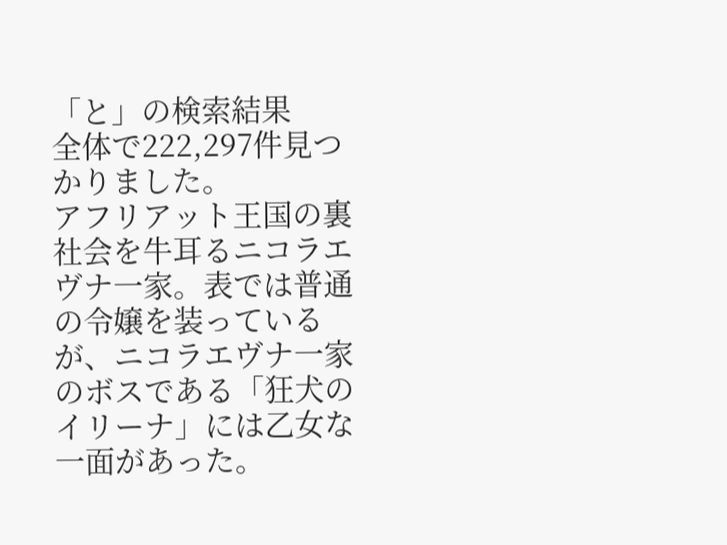「と」の検索結果
全体で222,297件見つかりました。
アフリアット王国の裏社会を牛耳るニコラエヴナ一家。表では普通の令嬢を装っているが、ニコラエヴナ一家のボスである「狂犬のイリーナ」には乙女な一面があった。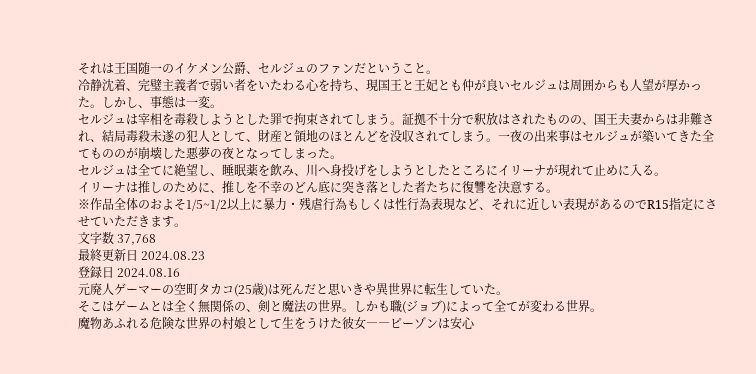それは王国随一のイケメン公爵、セルジュのファンだということ。
冷静沈着、完璧主義者で弱い者をいたわる心を持ち、現国王と王妃とも仲が良いセルジュは周囲からも人望が厚かった。しかし、事態は一変。
セルジュは宰相を毒殺しようとした罪で拘束されてしまう。証拠不十分で釈放はされたものの、国王夫妻からは非難され、結局毒殺未遂の犯人として、財産と領地のほとんどを没収されてしまう。一夜の出来事はセルジュが築いてきた全てもののが崩壊した悪夢の夜となってしまった。
セルジュは全てに絶望し、睡眠薬を飲み、川へ身投げをしようとしたところにイリーナが現れて止めに入る。
イリーナは推しのために、推しを不幸のどん底に突き落とした者たちに復讐を決意する。
※作品全体のおよそ1/5~1/2以上に暴力・残虐行為もしくは性行為表現など、それに近しい表現があるのでR15指定にさせていただきます。
文字数 37,768
最終更新日 2024.08.23
登録日 2024.08.16
元廃人ゲーマーの空町タカコ(25歳)は死んだと思いきや異世界に転生していた。
そこはゲームとは全く無関係の、剣と魔法の世界。しかも職(ジョブ)によって全てが変わる世界。
魔物あふれる危険な世界の村娘として生をうけた彼女――ピーゾンは安心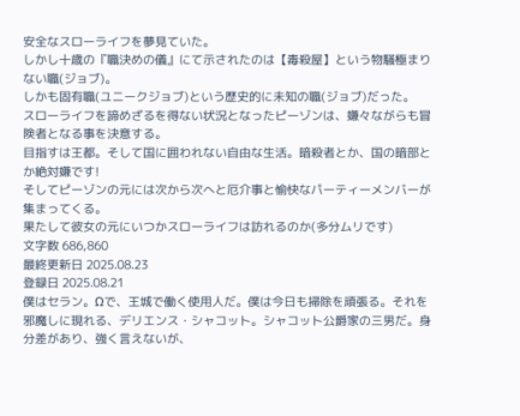安全なスローライフを夢見ていた。
しかし十歳の『職決めの儀』にて示されたのは【毒殺屋】という物騒極まりない職(ジョブ)。
しかも固有職(ユニークジョブ)という歴史的に未知の職(ジョブ)だった。
スローライフを諦めざるを得ない状況となったピーゾンは、嫌々ながらも冒険者となる事を決意する。
目指すは王都。そして国に囲われない自由な生活。暗殺者とか、国の暗部とか絶対嫌です!
そしてピーゾンの元には次から次へと厄介事と愉快なパーティーメンバーが集まってくる。
果たして彼女の元にいつかスローライフは訪れるのか(多分ムリです)
文字数 686,860
最終更新日 2025.08.23
登録日 2025.08.21
僕はセラン。Ωで、王城で働く使用人だ。僕は今日も掃除を頑張る。それを邪魔しに現れる、デリエンス・シャコット。シャコット公爵家の三男だ。身分差があり、強く言えないが、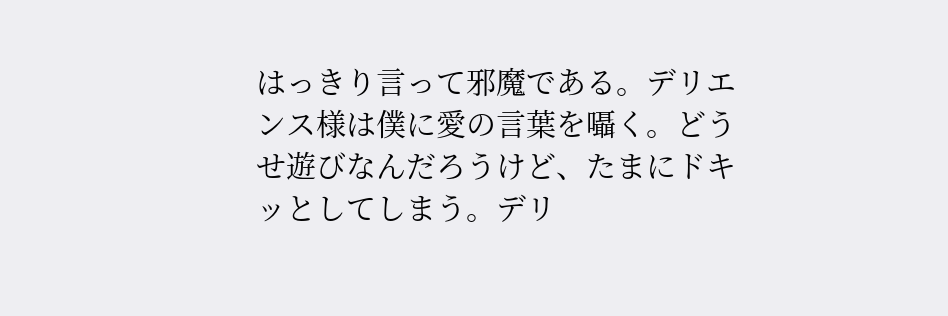はっきり言って邪魔である。デリエンス様は僕に愛の言葉を囁く。どうせ遊びなんだろうけど、たまにドキッとしてしまう。デリ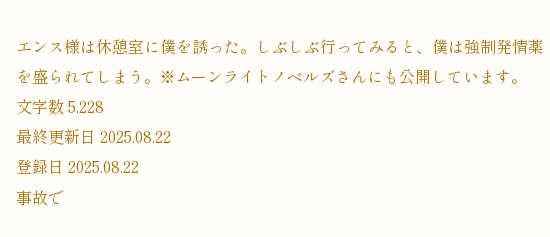エンス様は休憩室に僕を誘った。しぶしぶ行ってみると、僕は強制発情薬を盛られてしまう。※ムーンライトノベルズさんにも公開しています。
文字数 5,228
最終更新日 2025.08.22
登録日 2025.08.22
事故で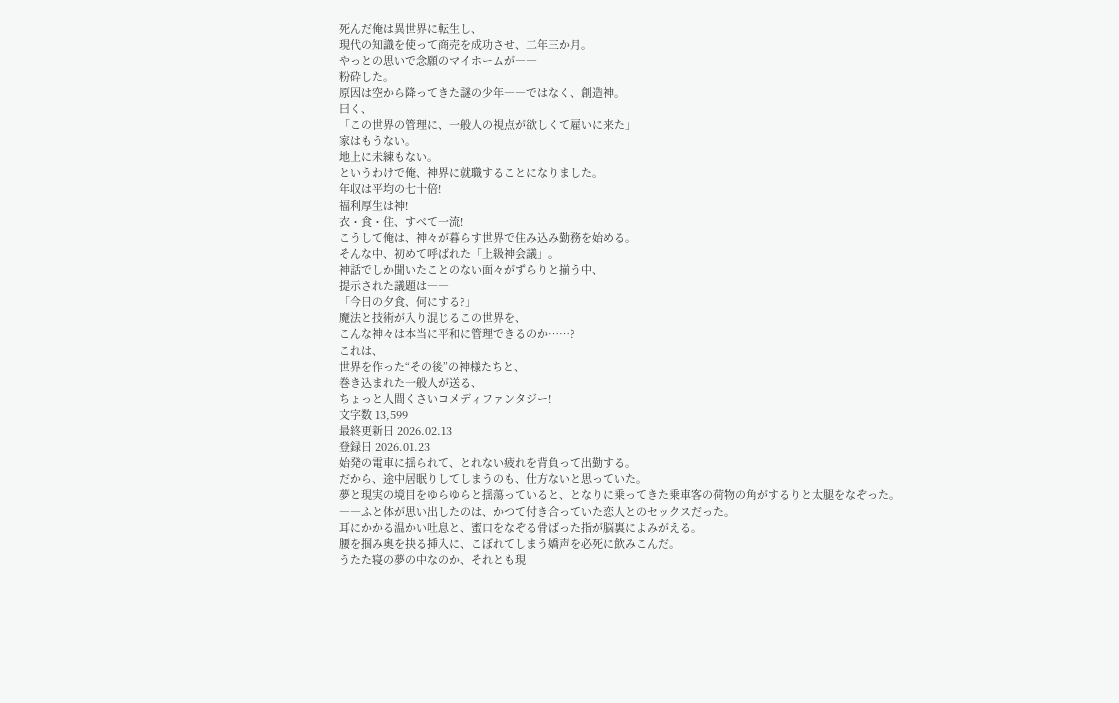死んだ俺は異世界に転生し、
現代の知識を使って商売を成功させ、二年三か月。
やっとの思いで念願のマイホームが――
粉砕した。
原因は空から降ってきた謎の少年――ではなく、創造神。
曰く、
「この世界の管理に、一般人の視点が欲しくて雇いに来た」
家はもうない。
地上に未練もない。
というわけで俺、神界に就職することになりました。
年収は平均の七十倍!
福利厚生は神!
衣・食・住、すべて一流!
こうして俺は、神々が暮らす世界で住み込み勤務を始める。
そんな中、初めて呼ばれた「上級神会議」。
神話でしか聞いたことのない面々がずらりと揃う中、
提示された議題は――
「今日の夕食、何にする?」
魔法と技術が入り混じるこの世界を、
こんな神々は本当に平和に管理できるのか……?
これは、
世界を作った“その後”の神様たちと、
巻き込まれた一般人が送る、
ちょっと人間くさいコメディファンタジー!
文字数 13,599
最終更新日 2026.02.13
登録日 2026.01.23
始発の電車に揺られて、とれない疲れを背負って出勤する。
だから、途中居眠りしてしまうのも、仕方ないと思っていた。
夢と現実の境目をゆらゆらと揺蕩っていると、となりに乗ってきた乗車客の荷物の角がするりと太腿をなぞった。
――ふと体が思い出したのは、かつて付き合っていた恋人とのセックスだった。
耳にかかる温かい吐息と、蜜口をなぞる骨ばった指が脳裏によみがえる。
腰を掴み奥を抉る挿入に、こぼれてしまう嬌声を必死に飲みこんだ。
うたた寝の夢の中なのか、それとも現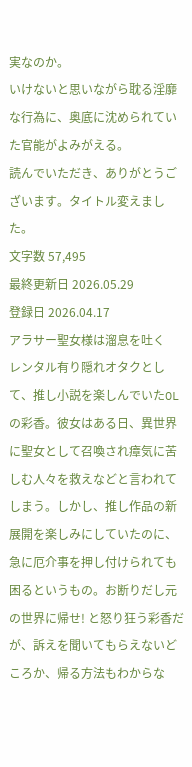実なのか。
いけないと思いながら耽る淫靡な行為に、奥底に沈められていた官能がよみがえる。
読んでいただき、ありがとうございます。タイトル変えました。
文字数 57,495
最終更新日 2026.05.29
登録日 2026.04.17
アラサー聖女様は溜息を吐く
レンタル有り隠れオタクとして、推し小説を楽しんでいたOLの彩香。彼女はある日、異世界に聖女として召喚され瘴気に苦しむ人々を救えなどと言われてしまう。しかし、推し作品の新展開を楽しみにしていたのに、急に厄介事を押し付けられても困るというもの。お断りだし元の世界に帰せ! と怒り狂う彩香だが、訴えを聞いてもらえないどころか、帰る方法もわからな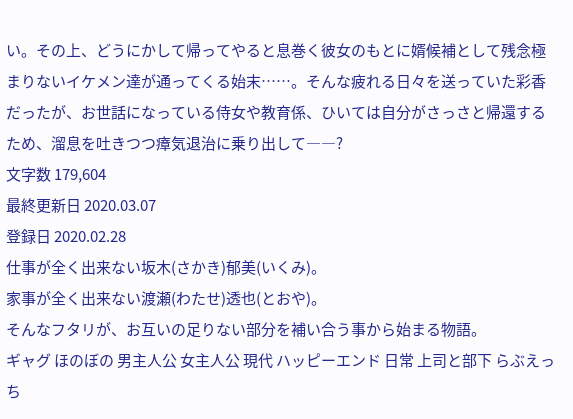い。その上、どうにかして帰ってやると息巻く彼女のもとに婿候補として残念極まりないイケメン達が通ってくる始末……。そんな疲れる日々を送っていた彩香だったが、お世話になっている侍女や教育係、ひいては自分がさっさと帰還するため、溜息を吐きつつ瘴気退治に乗り出して――?
文字数 179,604
最終更新日 2020.03.07
登録日 2020.02.28
仕事が全く出来ない坂木(さかき)郁美(いくみ)。
家事が全く出来ない渡瀬(わたせ)透也(とおや)。
そんなフタリが、お互いの足りない部分を補い合う事から始まる物語。
ギャグ ほのぼの 男主人公 女主人公 現代 ハッピーエンド 日常 上司と部下 らぶえっち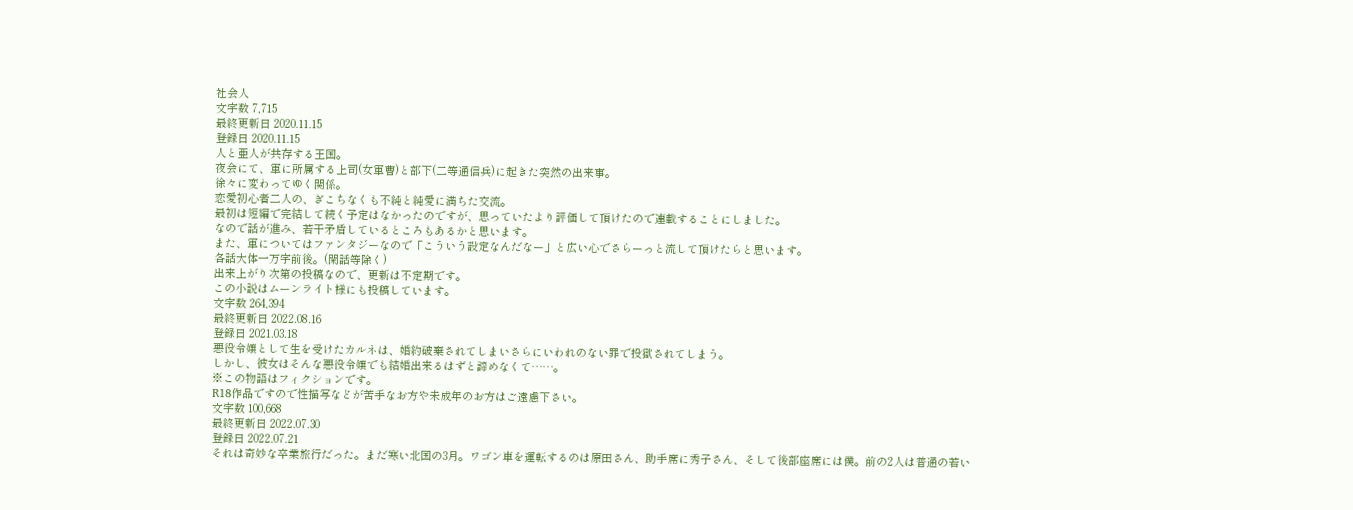社会人
文字数 7,715
最終更新日 2020.11.15
登録日 2020.11.15
人と亜人が共存する王国。
夜会にて、軍に所属する上司(女軍曹)と部下(二等通信兵)に起きた突然の出来事。
徐々に変わってゆく関係。
恋愛初心者二人の、ぎこちなくも不純と純愛に満ちた交流。
最初は短編で完結して続く予定はなかったのですが、思っていたより評価して頂けたので連載することにしました。
なので話が進み、若干矛盾しているところもあるかと思います。
また、軍についてはファンタジーなので「こういう設定なんだなー」と広い心でさらーっと流して頂けたらと思います。
各話大体一万字前後。(閑話等除く)
出来上がり次第の投稿なので、更新は不定期です。
この小説はムーンライト様にも投稿しています。
文字数 264,394
最終更新日 2022.08.16
登録日 2021.03.18
悪役令嬢として生を受けたカルネは、婚約破棄されてしまいさらにいわれのない罪で投獄されてしまう。
しかし、彼女はそんな悪役令嬢でも結婚出来るはずと諦めなくて……。
※この物語はフィクションです。
R18作品ですので性描写などが苦手なお方や未成年のお方はご遠慮下さい。
文字数 100,668
最終更新日 2022.07.30
登録日 2022.07.21
それは奇妙な卒業旅行だった。まだ寒い北国の3月。ワゴン車を運転するのは原田さん、助手席に秀子さん、そして後部座席には僕。前の2人は普通の若い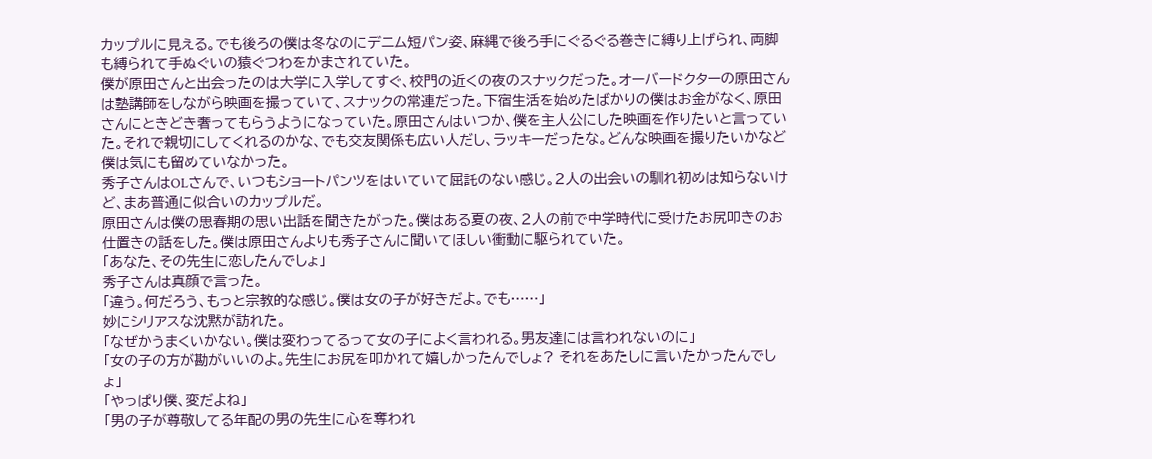カップルに見える。でも後ろの僕は冬なのにデニム短パン姿、麻縄で後ろ手にぐるぐる巻きに縛り上げられ、両脚も縛られて手ぬぐいの猿ぐつわをかまされていた。
僕が原田さんと出会ったのは大学に入学してすぐ、校門の近くの夜のスナックだった。オーバードクターの原田さんは塾講師をしながら映画を撮っていて、スナックの常連だった。下宿生活を始めたばかりの僕はお金がなく、原田さんにときどき奢ってもらうようになっていた。原田さんはいつか、僕を主人公にした映画を作りたいと言っていた。それで親切にしてくれるのかな、でも交友関係も広い人だし、ラッキーだったな。どんな映画を撮りたいかなど僕は気にも留めていなかった。
秀子さんはOLさんで、いつもショートパンツをはいていて屈託のない感じ。2人の出会いの馴れ初めは知らないけど、まあ普通に似合いのカップルだ。
原田さんは僕の思春期の思い出話を聞きたがった。僕はある夏の夜、2人の前で中学時代に受けたお尻叩きのお仕置きの話をした。僕は原田さんよりも秀子さんに聞いてほしい衝動に駆られていた。
「あなた、その先生に恋したんでしょ」
秀子さんは真顔で言った。
「違う。何だろう、もっと宗教的な感じ。僕は女の子が好きだよ。でも……」
妙にシリアスな沈黙が訪れた。
「なぜかうまくいかない。僕は変わってるって女の子によく言われる。男友達には言われないのに」
「女の子の方が勘がいいのよ。先生にお尻を叩かれて嬉しかったんでしょ? それをあたしに言いたかったんでしょ」
「やっぱり僕、変だよね」
「男の子が尊敬してる年配の男の先生に心を奪われ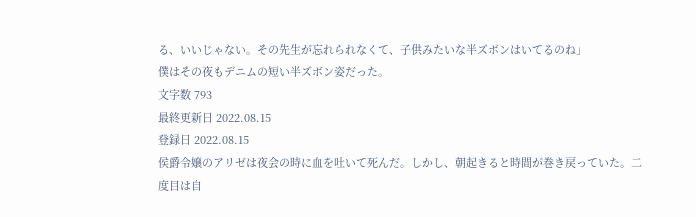る、いいじゃない。その先生が忘れられなくて、子供みたいな半ズボンはいてるのね」
僕はその夜もデニムの短い半ズボン姿だった。
文字数 793
最終更新日 2022.08.15
登録日 2022.08.15
侯爵令嬢のアリゼは夜会の時に血を吐いて死んだ。しかし、朝起きると時間が巻き戻っていた。二度目は自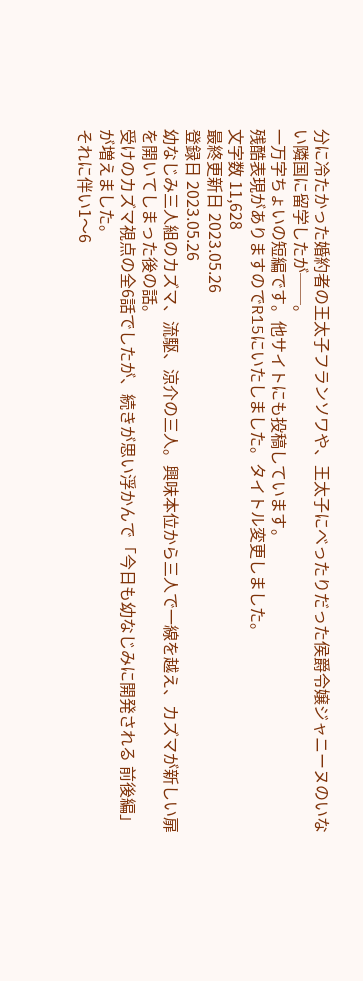分に冷たかった婚約者の王太子フランソワや、王太子にべったりだった侯爵令嬢ジャニーヌのいない隣国に留学したが──。
一万字ちょいの短編です。他サイトにも投稿しています。
残酷表現がありますのでR15にいたしました。タイトル変更しました。
文字数 11,628
最終更新日 2023.05.26
登録日 2023.05.26
幼なじみ三人組のカズマ、流駆、涼介の三人。興味本位から三人で一線を越え、カズマが新しい扉を開いてしまった後の話。
受けのカズマ視点の全6話でしたが、続きが思い浮かんで「今日も幼なじみに開発される 前後編」が増えました。
それに伴い1〜6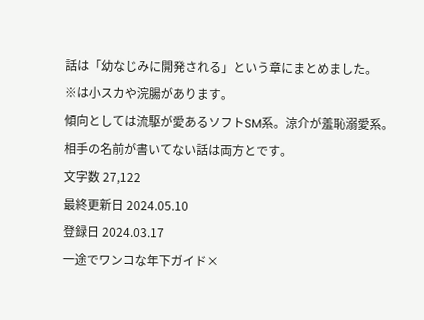話は「幼なじみに開発される」という章にまとめました。
※は小スカや浣腸があります。
傾向としては流駆が愛あるソフトSM系。涼介が羞恥溺愛系。
相手の名前が書いてない話は両方とです。
文字数 27,122
最終更新日 2024.05.10
登録日 2024.03.17
一途でワンコな年下ガイド×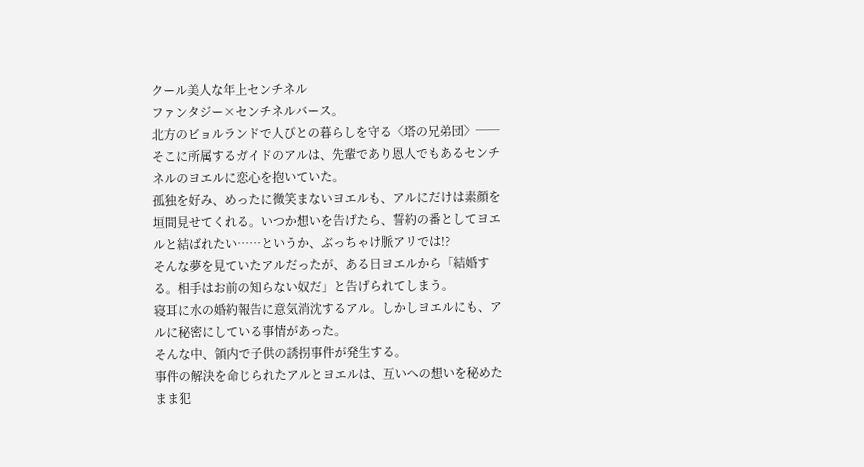クール美人な年上センチネル
ファンタジー×センチネルバース。
北方のビョルランドで人びとの暮らしを守る〈塔の兄弟団〉──そこに所属するガイドのアルは、先輩であり恩人でもあるセンチネルのヨエルに恋心を抱いていた。
孤独を好み、めったに微笑まないヨエルも、アルにだけは素顔を垣間見せてくれる。いつか想いを告げたら、誓約の番としてヨエルと結ばれたい……というか、ぶっちゃけ脈アリでは!?
そんな夢を見ていたアルだったが、ある日ヨエルから「結婚する。相手はお前の知らない奴だ」と告げられてしまう。
寝耳に水の婚約報告に意気消沈するアル。しかしヨエルにも、アルに秘密にしている事情があった。
そんな中、領内で子供の誘拐事件が発生する。
事件の解決を命じられたアルとヨエルは、互いへの想いを秘めたまま犯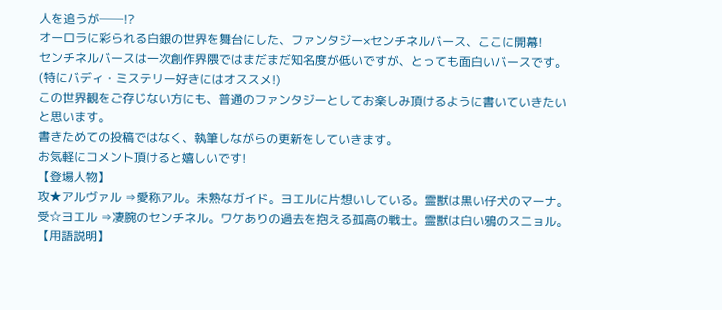人を追うが──!?
オーロラに彩られる白銀の世界を舞台にした、ファンタジー×センチネルバース、ここに開幕!
センチネルバースは一次創作界隈ではまだまだ知名度が低いですが、とっても面白いバースです。(特にバディ・ミステリー好きにはオススメ!)
この世界観をご存じない方にも、普通のファンタジーとしてお楽しみ頂けるように書いていきたいと思います。
書きためての投稿ではなく、執筆しながらの更新をしていきます。
お気軽にコメント頂けると嬉しいです!
【登場人物】
攻★アルヴァル ⇒愛称アル。未熟なガイド。ヨエルに片想いしている。霊獣は黒い仔犬のマーナ。
受☆ヨエル ⇒凄腕のセンチネル。ワケありの過去を抱える孤高の戦士。霊獣は白い鴉のスニョル。
【用語説明】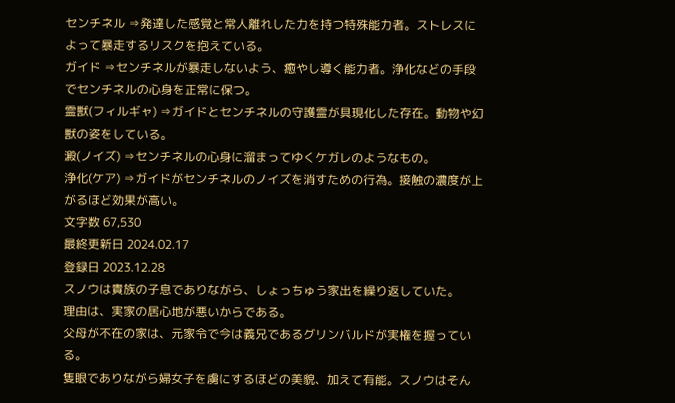センチネル ⇒発達した感覚と常人離れした力を持つ特殊能力者。ストレスによって暴走するリスクを抱えている。
ガイド ⇒センチネルが暴走しないよう、癒やし導く能力者。浄化などの手段でセンチネルの心身を正常に保つ。
霊獣(フィルギャ) ⇒ガイドとセンチネルの守護霊が具現化した存在。動物や幻獣の姿をしている。
澱(ノイズ) ⇒センチネルの心身に溜まってゆくケガレのようなもの。
浄化(ケア) ⇒ガイドがセンチネルのノイズを消すための行為。接触の濃度が上がるほど効果が高い。
文字数 67,530
最終更新日 2024.02.17
登録日 2023.12.28
スノウは貴族の子息でありながら、しょっちゅう家出を繰り返していた。
理由は、実家の居心地が悪いからである。
父母が不在の家は、元家令で今は義兄であるグリンバルドが実権を握っている。
隻眼でありながら婦女子を虜にするほどの美貌、加えて有能。スノウはそん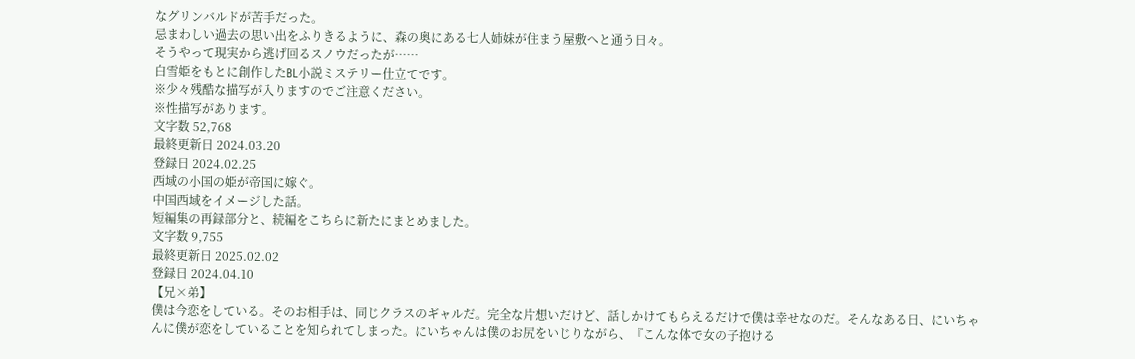なグリンバルドが苦手だった。
忌まわしい過去の思い出をふりきるように、森の奥にある七人姉妹が住まう屋敷へと通う日々。
そうやって現実から逃げ回るスノウだったが……
白雪姫をもとに創作したBL小説ミステリー仕立てです。
※少々残酷な描写が入りますのでご注意ください。
※性描写があります。
文字数 52,768
最終更新日 2024.03.20
登録日 2024.02.25
西域の小国の姫が帝国に嫁ぐ。
中国西域をイメージした話。
短編集の再録部分と、続編をこちらに新たにまとめました。
文字数 9,755
最終更新日 2025.02.02
登録日 2024.04.10
【兄×弟】
僕は今恋をしている。そのお相手は、同じクラスのギャルだ。完全な片想いだけど、話しかけてもらえるだけで僕は幸せなのだ。そんなある日、にいちゃんに僕が恋をしていることを知られてしまった。にいちゃんは僕のお尻をいじりながら、『こんな体で女の子抱ける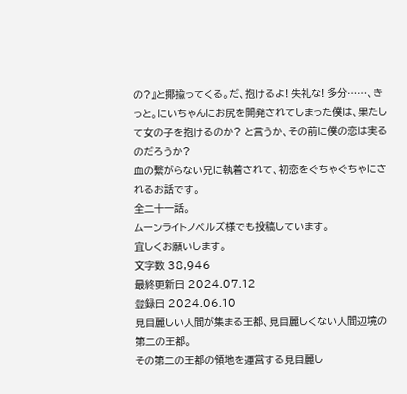の?』と揶揄ってくる。だ、抱けるよ! 失礼な! 多分……、きっと。にいちゃんにお尻を開発されてしまった僕は、果たして女の子を抱けるのか? と言うか、その前に僕の恋は実るのだろうか?
血の繋がらない兄に執着されて、初恋をぐちゃぐちゃにされるお話です。
全二十一話。
ムーンライトノベルズ様でも投稿しています。
宜しくお願いします。
文字数 38,946
最終更新日 2024.07.12
登録日 2024.06.10
見目麗しい人間が集まる王都、見目麗しくない人間辺境の第二の王都。
その第二の王都の領地を運営する見目麗し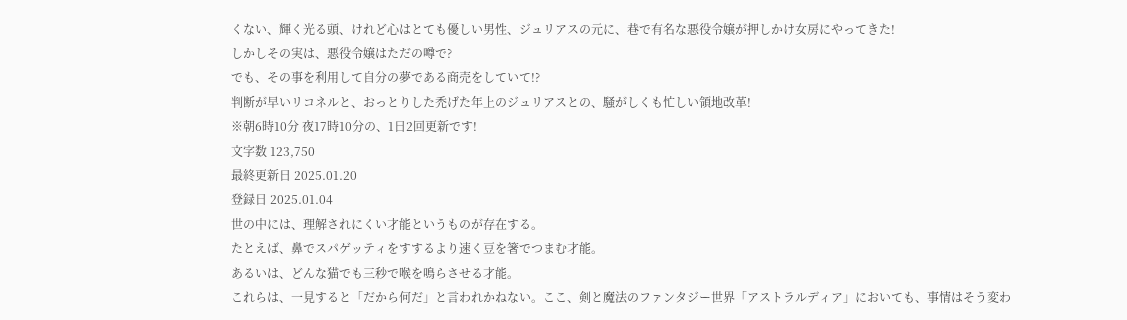くない、輝く光る頭、けれど心はとても優しい男性、ジュリアスの元に、巷で有名な悪役令嬢が押しかけ女房にやってきた!
しかしその実は、悪役令嬢はただの噂で?
でも、その事を利用して自分の夢である商売をしていて!?
判断が早いリコネルと、おっとりした禿げた年上のジュリアスとの、騒がしくも忙しい領地改革!
※朝6時10分 夜17時10分の、1日2回更新です!
文字数 123,750
最終更新日 2025.01.20
登録日 2025.01.04
世の中には、理解されにくい才能というものが存在する。
たとえば、鼻でスパゲッティをすするより速く豆を箸でつまむ才能。
あるいは、どんな猫でも三秒で喉を鳴らさせる才能。
これらは、一見すると「だから何だ」と言われかねない。ここ、剣と魔法のファンタジー世界「アストラルディア」においても、事情はそう変わ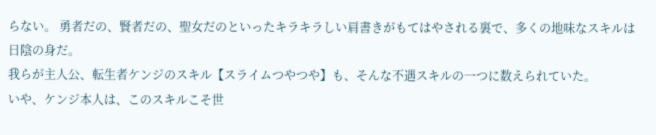らない。 勇者だの、賢者だの、聖女だのといったキラキラしい肩書きがもてはやされる裏で、多くの地味なスキルは日陰の身だ。
我らが主人公、転生者ケンジのスキル【スライムつやつや】も、そんな不遇スキルの一つに数えられていた。
いや、ケンジ本人は、このスキルこそ世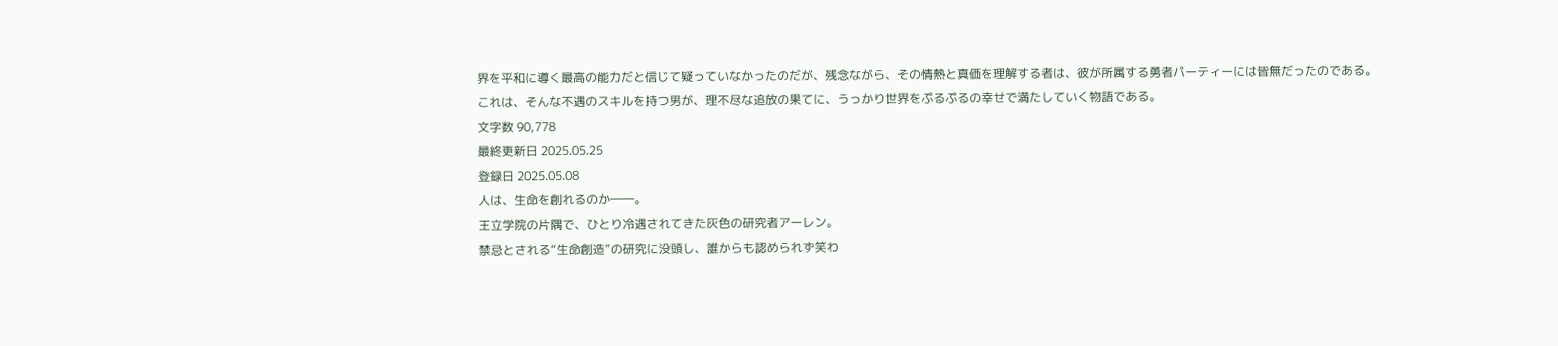界を平和に導く最高の能力だと信じて疑っていなかったのだが、残念ながら、その情熱と真価を理解する者は、彼が所属する勇者パーティーには皆無だったのである。
これは、そんな不遇のスキルを持つ男が、理不尽な追放の果てに、うっかり世界をぷるぷるの幸せで満たしていく物語である。
文字数 90,778
最終更新日 2025.05.25
登録日 2025.05.08
人は、生命を創れるのか――。
王立学院の片隅で、ひとり冷遇されてきた灰色の研究者アーレン。
禁忌とされる“生命創造”の研究に没頭し、誰からも認められず笑わ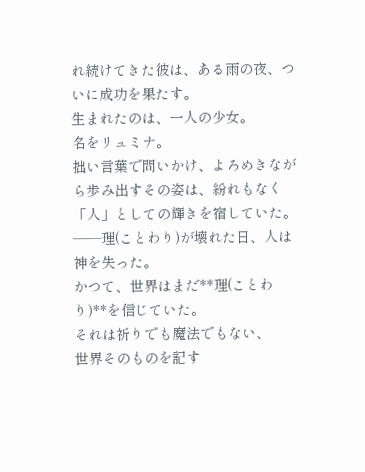れ続けてきた彼は、ある雨の夜、ついに成功を果たす。
生まれたのは、一人の少女。
名をリュミナ。
拙い言葉で問いかけ、よろめきながら歩み出すその姿は、紛れもなく「人」としての輝きを宿していた。
――理(ことわり)が壊れた日、人は神を失った。
かつて、世界はまだ**理(ことわり)**を信じていた。
それは祈りでも魔法でもない、
世界そのものを記す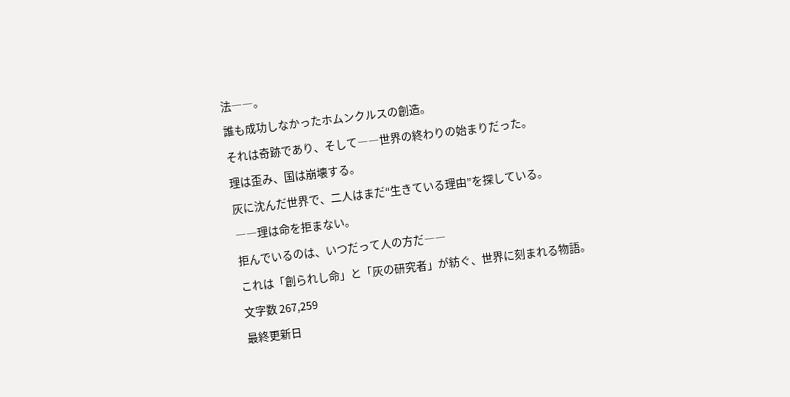法――。
誰も成功しなかったホムンクルスの創造。
それは奇跡であり、そして――世界の終わりの始まりだった。
理は歪み、国は崩壊する。
灰に沈んだ世界で、二人はまだ“生きている理由”を探している。
――理は命を拒まない。
拒んでいるのは、いつだって人の方だ――
これは「創られし命」と「灰の研究者」が紡ぐ、世界に刻まれる物語。
文字数 267,259
最終更新日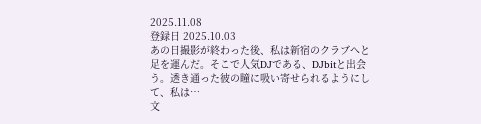2025.11.08
登録日 2025.10.03
あの日撮影が終わった後、私は新宿のクラブへと足を運んだ。そこで人気DJである、DJbitと出会う。透き通った彼の瞳に吸い寄せられるようにして、私は…
文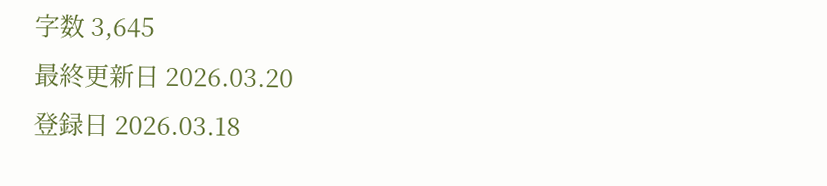字数 3,645
最終更新日 2026.03.20
登録日 2026.03.18